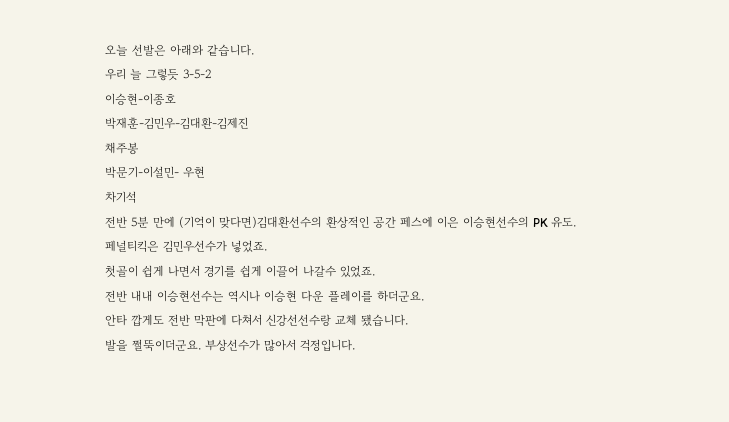오늘 선발은 아래와 같습니다.
우리 늘 그렇듯 3-5-2
이승현-이종호
박재훈-김민우-김대환-김제진
채주봉
박문기-이설민- 우현
차기석
전반 5분 만에 (기억이 맞다면)김대환선수의 환상적인 공간 페스에 이은 이승현선수의 PK 유도.
페널티킥은 김민우선수가 넣었죠.
첫골이 쉽게 나면서 경기를 쉽게 이끌어 나갈수 있었죠.
전반 내내 이승현선수는 역시나 이승현 다운 플레이를 하더군요.
안타 깝게도 전반 막판에 다쳐서 신강선선수랑 교체 됐습니다.
발을 쩔뚝이더군요. 부상선수가 많아서 걱정입니다.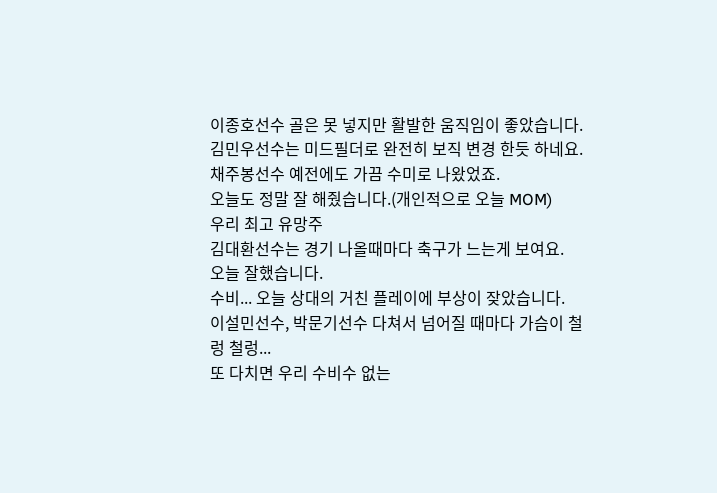이종호선수 골은 못 넣지만 활발한 움직임이 좋았습니다.
김민우선수는 미드필더로 완전히 보직 변경 한듯 하네요.
채주봉선수 예전에도 가끔 수미로 나왔었죠.
오늘도 정말 잘 해줬습니다.(개인적으로 오늘 MOM)
우리 최고 유망주
김대환선수는 경기 나올때마다 축구가 느는게 보여요.
오늘 잘했습니다.
수비... 오늘 상대의 거친 플레이에 부상이 잦았습니다.
이설민선수, 박문기선수 다쳐서 넘어질 때마다 가슴이 철렁 철렁...
또 다치면 우리 수비수 없는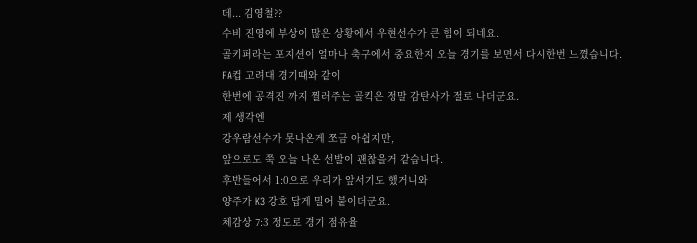데... 김영철??
수비 진영에 부상이 많은 상황에서 우현선수가 큰 힘이 되네요.
골키퍼라는 포지션이 얼마나 축구에서 중요한지 오늘 경기를 보면서 다시한번 느꼈습니다.
FA컵 고려대 경기때와 같이
한번에 공격진 까지 찔러주는 골킥은 정말 감탄사가 절로 나더군요.
제 생각엔
강우람선수가 못나온게 쪼금 아쉽지만,
앞으로도 쭉 오늘 나온 선발이 괜찮을거 같습니다.
후반들어서 1:0으로 우리가 앞서기도 했거니와
양주가 K3 강호 답게 밀어 붙이더군요.
체감상 7:3 정도로 경기 점유율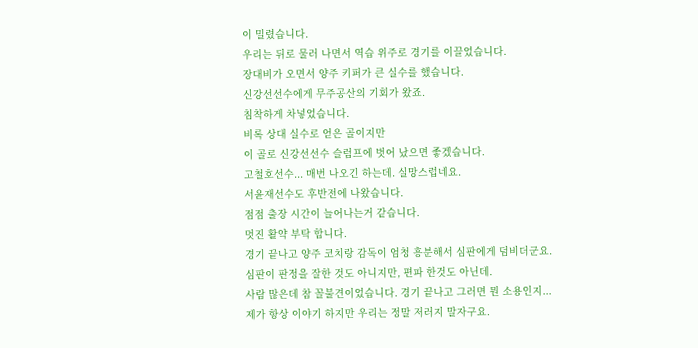이 밀렸습니다.
우리는 뒤로 물러 나면서 역습 위주로 경기를 이끌었습니다.
장대비가 오면서 양주 키퍼가 큰 실수를 했습니다.
신강선선수에게 무주공산의 기회가 왔죠.
침착하게 차넣었습니다.
비록 상대 실수로 얻은 골이지만
이 골로 신강선선수 슬럼프에 벗어 났으면 좋겠습니다.
고철호선수... 매번 나오긴 하는데. 실망스럽네요.
서윤재선수도 후반전에 나왔습니다.
점점 출장 시간이 늘어나는거 같습니다.
멋진 활약 부탁 합니다.
경기 끝나고 양주 코치랑 감독이 엄청 흥분해서 심판에게 덤비더군요.
심판이 판정을 잘한 것도 아니지만, 편파 한것도 아닌데.
사람 많은데 참 꼴불견이었습니다. 경기 끝나고 그러면 뭔 소용인지...
제가 항상 이야기 하지만 우리는 정말 저러지 말자구요.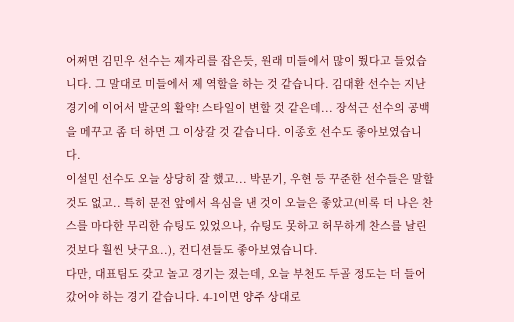어쩌면 김민우 선수는 제자리를 잡은듯, 원래 미들에서 많이 뛌다고 들었습니다. 그 말대로 미들에서 제 역할을 하는 것 같습니다. 김대환 선수는 지난 경기에 이어서 발군의 활약! 스타일이 변할 것 같은데... 장석근 선수의 공백을 메꾸고 좀 더 하면 그 이상갈 것 같습니다. 이종호 선수도 좋아보였습니다.
이설민 선수도 오늘 상당히 잘 했고... 박문기, 우현 등 꾸준한 선수들은 말할 것도 없고.. 특히 문전 앞에서 욕심을 낸 것이 오늘은 좋았고(비록 더 나은 찬스를 마다한 무리한 슈팅도 있었으나, 슈팅도 못하고 허무하게 찬스를 날린 것보다 훨씬 낫구요..), 컨디션들도 좋아보였습니다.
다만, 대표팀도 갖고 놀고 경기는 졌는데, 오늘 부천도 두골 정도는 더 들어갔어야 하는 경기 같습니다. 4-1이면 양주 상대로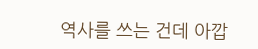역사를 쓰는 건데 아깝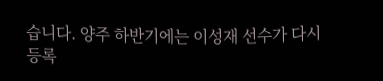습니다. 양주 하반기에는 이성재 선수가 다시 등록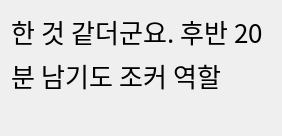한 것 같더군요. 후반 20분 남기도 조커 역할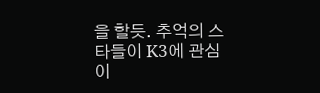을 할듯. 추억의 스타들이 K3에 관심이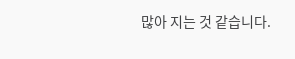많아 지는 것 같습니다.